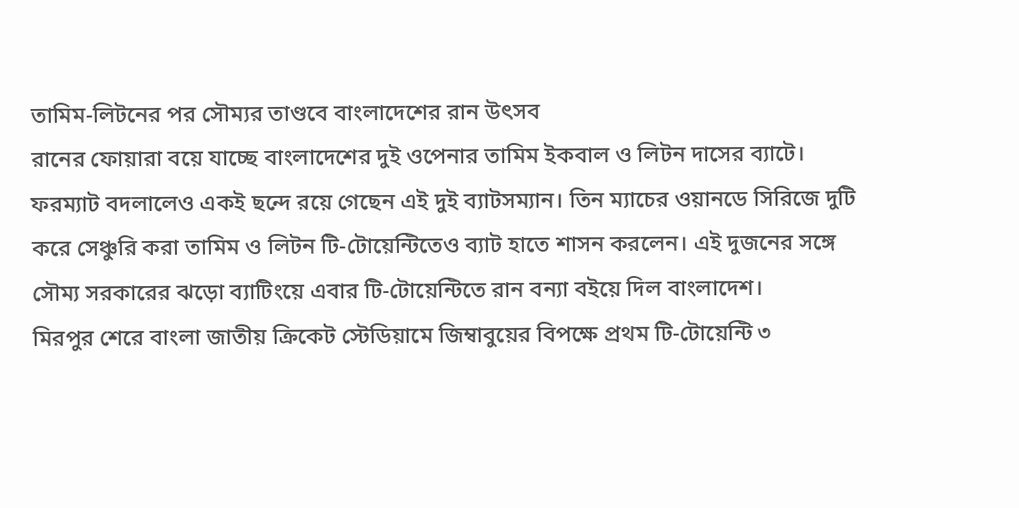তামিম-লিটনের পর সৌম্যর তাণ্ডবে বাংলাদেশের রান উৎসব
রানের ফোয়ারা বয়ে যাচ্ছে বাংলাদেশের দুই ওপেনার তামিম ইকবাল ও লিটন দাসের ব্যাটে। ফরম্যাট বদলালেও একই ছন্দে রয়ে গেছেন এই দুই ব্যাটসম্যান। তিন ম্যাচের ওয়ানডে সিরিজে দুটি করে সেঞ্চুরি করা তামিম ও লিটন টি-টোয়েন্টিতেও ব্যাট হাতে শাসন করলেন। এই দুজনের সঙ্গে সৌম্য সরকারের ঝড়ো ব্যাটিংয়ে এবার টি-টোয়েন্টিতে রান বন্যা বইয়ে দিল বাংলাদেশ।
মিরপুর শেরে বাংলা জাতীয় ক্রিকেট স্টেডিয়ামে জিম্বাবুয়ের বিপক্ষে প্রথম টি-টোয়েন্টি ৩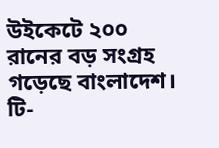উইকেটে ২০০ রানের বড় সংগ্রহ গড়েছে বাংলাদেশ। টি-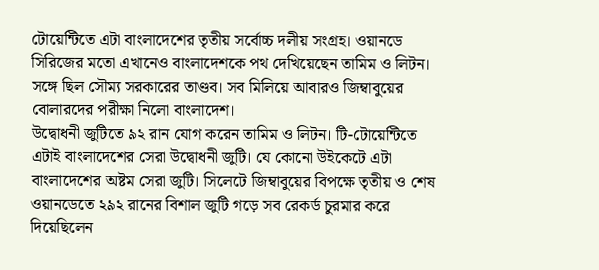টোয়েন্টিতে এটা বাংলাদেশের তৃতীয় সর্বোচ্চ দলীয় সংগ্রহ। ওয়ানডে সিরিজের মতো এখানেও বাংলাদেশকে পথ দেখিয়েছেন তামিম ও লিটন। সঙ্গে ছিল সৌম্য সরকারের তাণ্ডব। সব মিলিয়ে আবারও জিম্বাবুয়ের বোলারদের পরীক্ষা নিলো বাংলাদেশ।
উদ্বোধনী জুটিতে ৯২ রান যোগ করেন তামিম ও লিটন। টি-টোয়েন্টিতে এটাই বাংলাদেশের সেরা উদ্বোধনী জুটি। যে কোনো উইকেটে এটা বাংলাদেশের অষ্টম সেরা জুটি। সিলেটে জিম্বাবুয়ের বিপক্ষে তৃতীয় ও শেষ ওয়ানডেতে ২৯২ রানের বিশাল জুটি গড়ে সব রেকর্ড চুরমার করে দিয়েছিলেন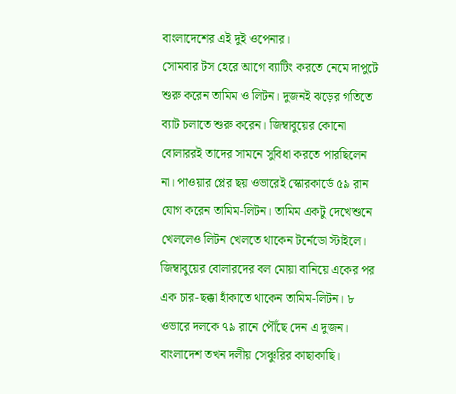বাংলাদেশের এই দুই ওপেনার।
সোমবার টস হেরে আগে ব্যাটিং করতে নেমে দাপুটে শুরু করেন তামিম ও লিটন। দুজনই ঝড়ের গতিতে ব্যাট চলাতে শুরু করেন। জিম্বাবুয়ের কোনো বোলাররই তাদের সামনে সুবিধা করতে পারছিলেন না। পাওয়ার প্লের ছয় ওভারেই স্কোরকার্ডে ৫৯ রান যোগ করেন তামিম-লিটন। তামিম একটু দেখেশুনে খেললেও লিটন খেলতে থাকেন টর্নেডো স্টাইলে।
জিম্বাবুয়ের বোলারদের বল মোয়া বানিয়ে একের পর এক চার-ছক্কা হাঁকাতে থাকেন তামিম-লিটন। ৮ ওভারে দলকে ৭৯ রানে পৌঁছে দেন এ দুজন। বাংলাদেশ তখন দলীয় সেঞ্চুরির কাছাকাছি।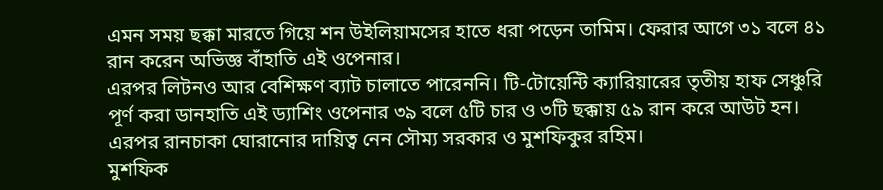এমন সময় ছক্কা মারতে গিয়ে শন উইলিয়ামসের হাতে ধরা পড়েন তামিম। ফেরার আগে ৩১ বলে ৪১ রান করেন অভিজ্ঞ বাঁহাতি এই ওপেনার।
এরপর লিটনও আর বেশিক্ষণ ব্যাট চালাতে পারেননি। টি-টোয়েন্টি ক্যারিয়ারের তৃতীয় হাফ সেঞ্চুরি পূর্ণ করা ডানহাতি এই ড্যাশিং ওপেনার ৩৯ বলে ৫টি চার ও ৩টি ছক্কায় ৫৯ রান করে আউট হন। এরপর রানচাকা ঘোরানোর দায়িত্ব নেন সৌম্য সরকার ও মুশফিকুর রহিম।
মুশফিক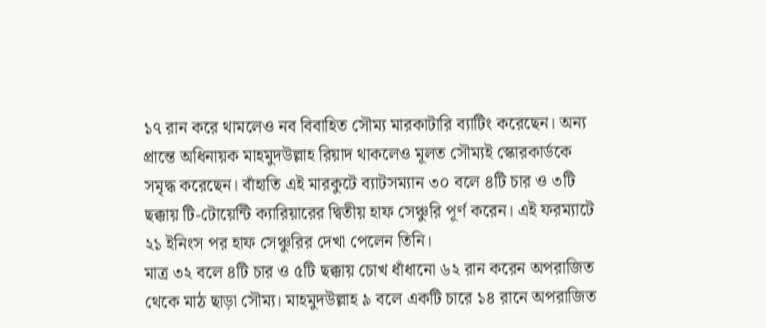১৭ রান করে থামলেও নব বিবাহিত সৌম্য মারকাটারি ব্যাটিং করেছেন। অন্য প্রান্তে অধিনায়ক মাহমুদউল্লাহ রিয়াদ থাকলেও মূলত সৌম্যই স্কোরকার্ডকে সমৃদ্ধ করেছেন। বাঁহাতি এই মারকুটে ব্যাটসম্যান ৩০ বলে ৪টি চার ও ৩টি ছক্কায় টি-টোয়েন্টি ক্যারিয়ারের দ্বিতীয় হাফ সেঞ্চুরি পূর্ণ করেন। এই ফরম্যাটে ২১ ইনিংস পর হাফ সেঞ্চুরির দেখা পেলেন তিনি।
মাত্র ৩২ বলে ৪টি চার ও ৫টি ছক্কায় চোখ ধাঁধানো ৬২ রান করেন অপরাজিত থেকে মাঠ ছাড়া সৌম্য। মাহমুদউল্লাহ ৯ বলে একটি চারে ১৪ রানে অপরাজিত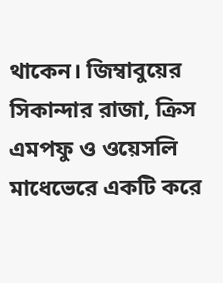থাকেন। জিম্বাবুয়ের সিকান্দার রাজা, ক্রিস এমপফু ও ওয়েসলি মাধেভেরে একটি করে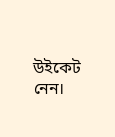উইকেট নেন।